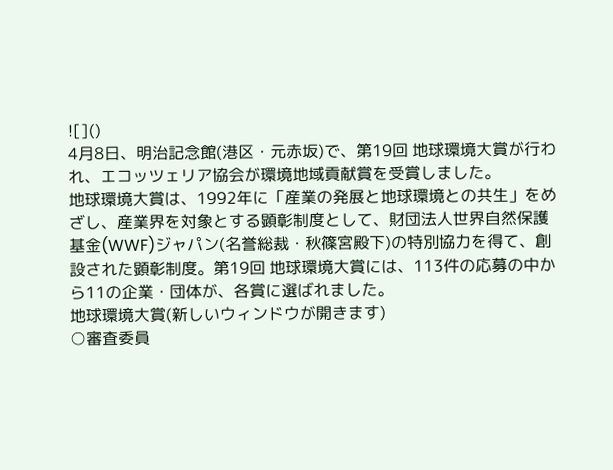![]()
4月8日、明治記念館(港区・元赤坂)で、第19回 地球環境大賞が行われ、エコッツェリア協会が環境地域貢献賞を受賞しました。
地球環境大賞は、1992年に「産業の発展と地球環境との共生」をめざし、産業界を対象とする顕彰制度として、財団法人世界自然保護基金(WWF)ジャパン(名誉総裁・秋篠宮殿下)の特別協力を得て、創設された顕彰制度。第19回 地球環境大賞には、113件の応募の中から11の企業・団体が、各賞に選ばれました。
地球環境大賞(新しいウィンドウが開きます)
○審査委員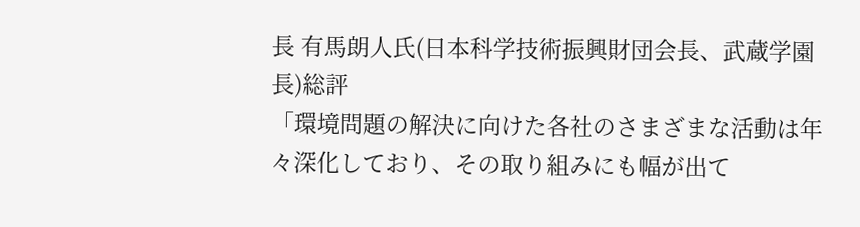長 有馬朗人氏(日本科学技術振興財団会長、武蔵学園長)総評
「環境問題の解決に向けた各社のさまざまな活動は年々深化しており、その取り組みにも幅が出て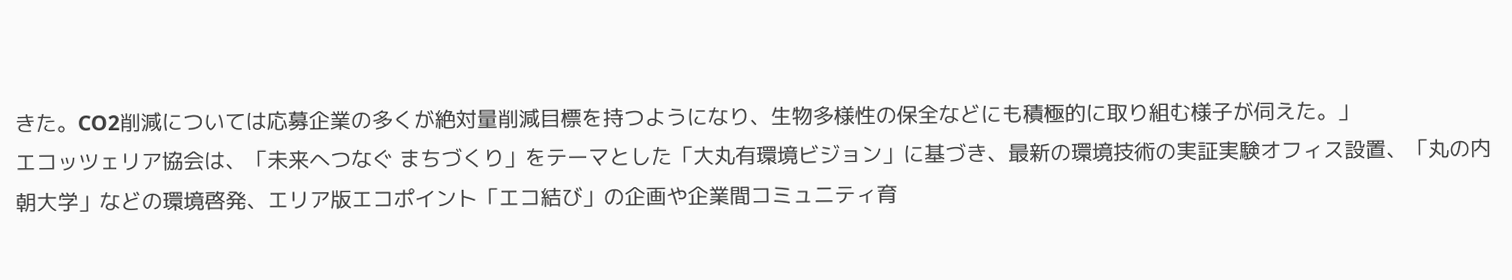きた。CO2削減については応募企業の多くが絶対量削減目標を持つようになり、生物多様性の保全などにも積極的に取り組む様子が伺えた。」
エコッツェリア協会は、「未来へつなぐ まちづくり」をテーマとした「大丸有環境ビジョン」に基づき、最新の環境技術の実証実験オフィス設置、「丸の内朝大学」などの環境啓発、エリア版エコポイント「エコ結び」の企画や企業間コミュニティ育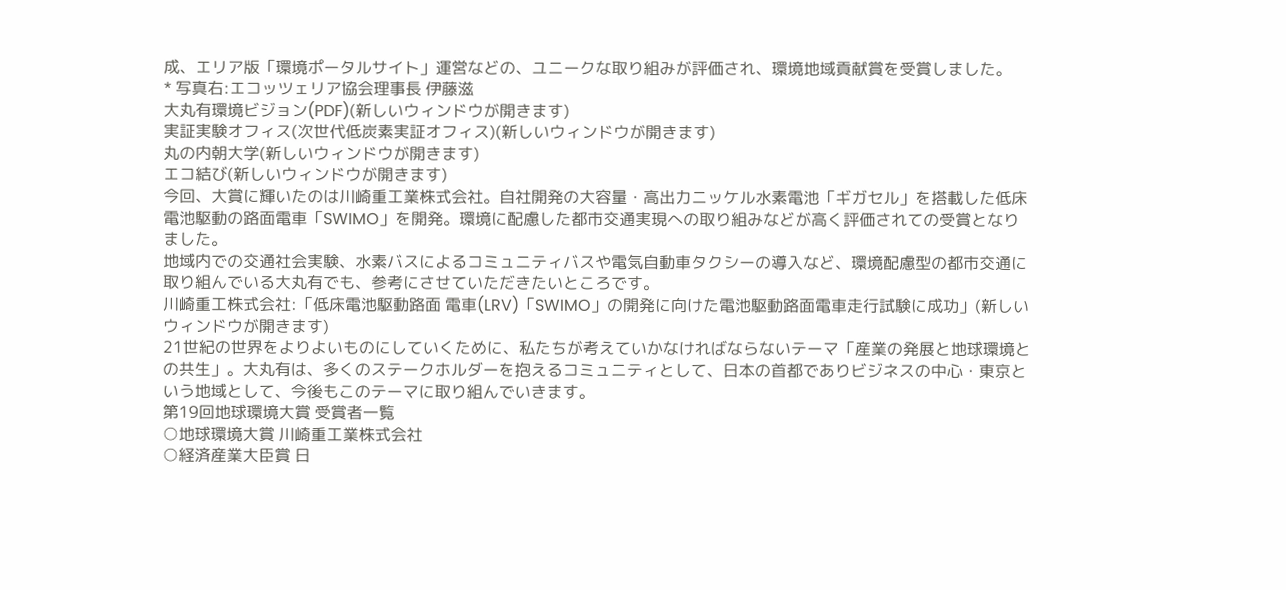成、エリア版「環境ポータルサイト」運営などの、ユニークな取り組みが評価され、環境地域貢献賞を受賞しました。
* 写真右:エコッツェリア協会理事長 伊藤滋
大丸有環境ビジョン(PDF)(新しいウィンドウが開きます)
実証実験オフィス(次世代低炭素実証オフィス)(新しいウィンドウが開きます)
丸の内朝大学(新しいウィンドウが開きます)
エコ結び(新しいウィンドウが開きます)
今回、大賞に輝いたのは川崎重工業株式会社。自社開発の大容量・高出力ニッケル水素電池「ギガセル」を搭載した低床電池駆動の路面電車「SWIMO」を開発。環境に配慮した都市交通実現への取り組みなどが高く評価されての受賞となりました。
地域内での交通社会実験、水素バスによるコミュニティバスや電気自動車タクシーの導入など、環境配慮型の都市交通に取り組んでいる大丸有でも、参考にさせていただきたいところです。
川崎重工株式会社:「低床電池駆動路面 電車(LRV)「SWIMO」の開発に向けた電池駆動路面電車走行試験に成功」(新しいウィンドウが開きます)
21世紀の世界をよりよいものにしていくために、私たちが考えていかなければならないテーマ「産業の発展と地球環境との共生」。大丸有は、多くのステークホルダーを抱えるコミュニティとして、日本の首都でありビジネスの中心・東京という地域として、今後もこのテーマに取り組んでいきます。
第19回地球環境大賞 受賞者一覧
○地球環境大賞 川崎重工業株式会社
○経済産業大臣賞 日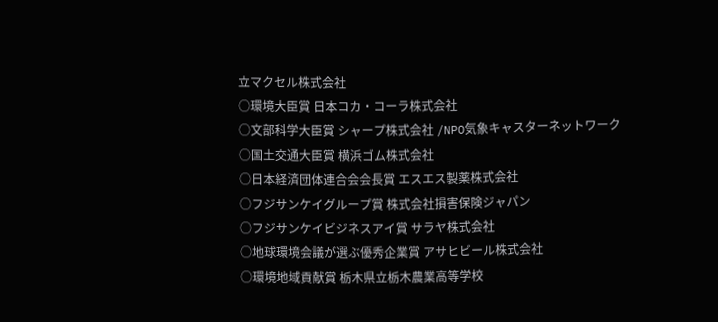立マクセル株式会社
○環境大臣賞 日本コカ・コーラ株式会社
○文部科学大臣賞 シャープ株式会社 /NPO気象キャスターネットワーク
○国土交通大臣賞 横浜ゴム株式会社
○日本経済団体連合会会長賞 エスエス製薬株式会社
○フジサンケイグループ賞 株式会社損害保険ジャパン
○フジサンケイビジネスアイ賞 サラヤ株式会社
○地球環境会議が選ぶ優秀企業賞 アサヒビール株式会社
○環境地域貢献賞 栃木県立栃木農業高等学校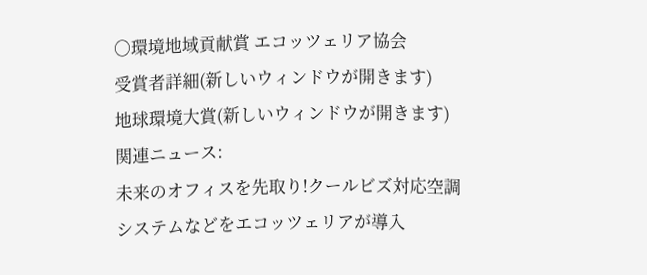○環境地域貢献賞 エコッツェリア協会
受賞者詳細(新しいウィンドウが開きます)
地球環境大賞(新しいウィンドウが開きます)
関連ニュース:
未来のオフィスを先取り!クールビズ対応空調システムなどをエコッツェリアが導入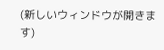(新しいウィンドウが開きます)